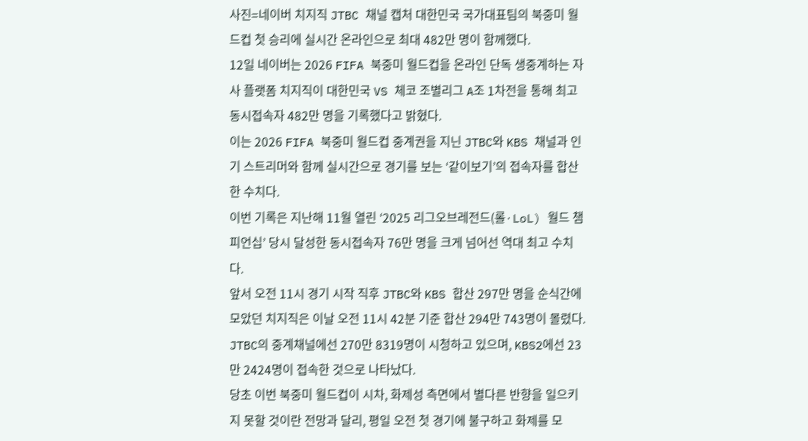사진=네이버 치지직 JTBC 채널 캡처 대한민국 국가대표팀의 북중미 월드컵 첫 승리에 실시간 온라인으로 최대 482만 명이 함께했다.
12일 네이버는 2026 FIFA 북중미 월드컵을 온라인 단독 생중계하는 자사 플랫폼 치지직이 대한민국 VS 체코 조별리그 A조 1차전을 통해 최고 동시접속자 482만 명을 기록했다고 밝혔다.
이는 2026 FIFA 북중미 월드컵 중계권을 지닌 JTBC와 KBS 채널과 인기 스트리머와 함께 실시간으로 경기를 보는 ‘같이보기’의 접속자를 합산한 수치다.
이번 기록은 지난해 11월 열린 ‘2025 리그오브레전드(롤·LoL) 월드 챔피언십’ 당시 달성한 동시접속자 76만 명을 크게 넘어선 역대 최고 수치다.
앞서 오전 11시 경기 시작 직후 JTBC와 KBS 합산 297만 명을 순식간에 모았던 치지직은 이날 오전 11시 42분 기준 합산 294만 743명이 몰렸다. JTBC의 중계채널에선 270만 8319명이 시청하고 있으며, KBS2에선 23만 2424명이 접속한 것으로 나타났다.
당초 이번 북중미 월드컵이 시차, 화제성 측면에서 별다른 반향을 일으키지 못할 것이란 전망과 달리, 평일 오전 첫 경기에 불구하고 화제를 모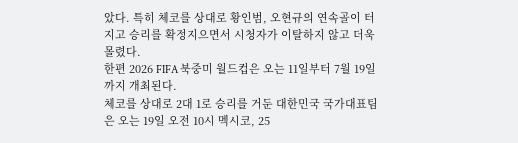았다. 특히 체코를 상대로 황인범, 오현규의 연속골이 터지고 승리를 확정지으면서 시청자가 이탈하지 않고 더욱 몰렸다.
한편 2026 FIFA 북중미 월드컵은 오는 11일부터 7월 19일까지 개최된다.
체코를 상대로 2대 1로 승리를 거둔 대한민국 국가대표팀은 오는 19일 오전 10시 멕시코, 25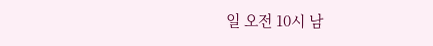일 오전 10시 남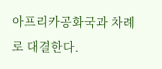아프리카공화국과 차례로 대결한다.